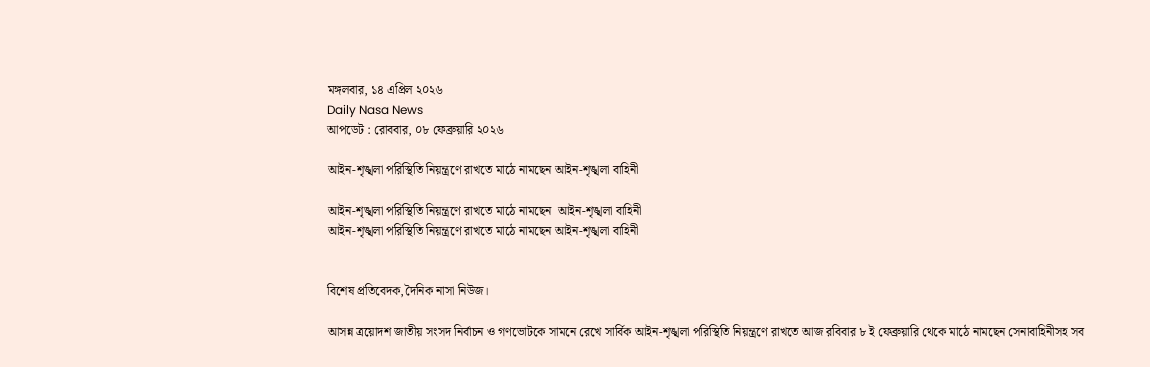মঙ্গলবার, ১৪ এপ্রিল ২০২৬
Daily Nasa News
আপডেট : রোববার, ০৮ ফেব্রুয়ারি ২০২৬

আইন-শৃঙ্খলা পরিস্থিতি নিয়ন্ত্রণে রাখতে মাঠে নামছেন আইন-শৃঙ্খলা বাহিনী

আইন-শৃঙ্খলা পরিস্থিতি নিয়ন্ত্রণে রাখতে মাঠে নামছেন  আইন-শৃঙ্খলা বাহিনী
আইন-শৃঙ্খলা পরিস্থিতি নিয়ন্ত্রণে রাখতে মাঠে নামছেন আইন-শৃঙ্খলা বাহিনী


বিশেষ প্রতিবেদক,দৈনিক নাসা নিউজ।

আসন্ন ত্রয়োদশ জাতীয় সংসদ নির্বাচন ও গণভোটকে সামনে রেখে সার্বিক আইন-শৃঙ্খলা পরিস্থিতি নিয়ন্ত্রণে রাখতে আজ রবিবার ৮ ই ফেব্রুয়ারি থেকে মাঠে নামছেন সেনাবাহিনীসহ সব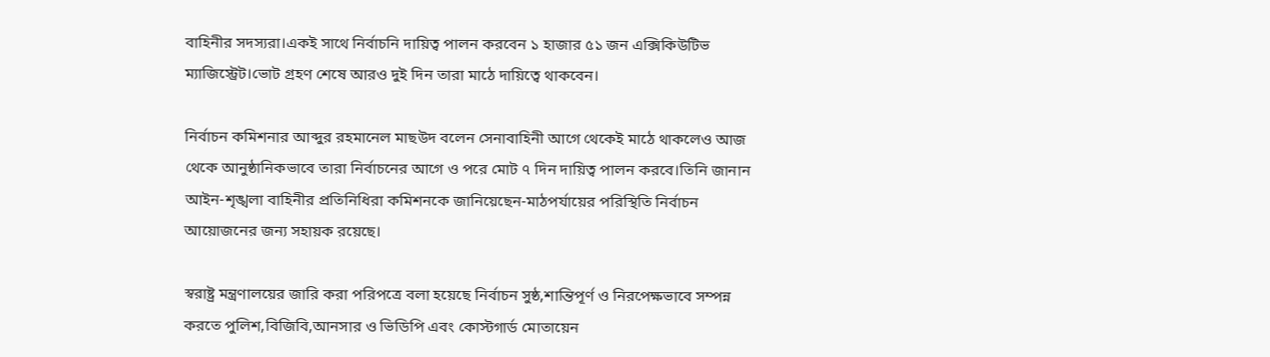বাহিনীর সদস্যরা।একই সাথে নির্বাচনি দায়িত্ব পালন করবেন ১ হাজার ৫১ জন এক্সিকিউটিভ ম্যাজিস্ট্রেট।ভোট গ্রহণ শেষে আরও দুই দিন তারা মাঠে দায়িত্বে থাকবেন।

নির্বাচন কমিশনার আব্দুর রহমানেল মাছউদ বলেন সেনাবাহিনী আগে থেকেই মাঠে থাকলেও আজ থেকে আনুষ্ঠানিকভাবে তারা নির্বাচনের আগে ও পরে মোট ৭ দিন দায়িত্ব পালন করবে।তিনি জানান আইন-শৃঙ্খলা বাহিনীর প্রতিনিধিরা কমিশনকে জানিয়েছেন-মাঠপর্যায়ের পরিস্থিতি নির্বাচন আয়োজনের জন্য সহায়ক রয়েছে।

স্বরাষ্ট্র মন্ত্রণালয়ের জারি করা পরিপত্রে বলা হয়েছে নির্বাচন সুষ্ঠ,শান্তিপূর্ণ ও নিরপেক্ষভাবে সম্পন্ন করতে পুলিশ,বিজিবি,আনসার ও ভিডিপি এবং কোস্টগার্ড মোতায়েন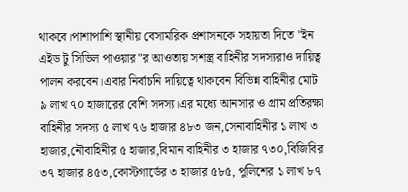থাকবে।পাশাপাশি স্থানীয় বেসামরিক প্রশাসনকে সহায়তা দিতে "ইন এইড টু সিভিল পাওয়ার"র আওতায় সশস্ত্র বাহিনীর সদস্যরাও দায়িত্ব পালন করবেন।এবার নির্বাচনি দায়িত্বে থাকবেন বিভিন্ন বাহিনীর মোট ৯ লাখ ৭০ হাজারের বেশি সদস্য।এর মধ্যে আনসার ও গ্রাম প্রতিরক্ষা বাহিনীর সদস্য ৫ লাখ ৭৬ হাজার ৪৮৩ জন,সেনাবাহিনীর ১ লাখ ৩ হাজার,নৌবাহিনীর ৫ হাজার,বিমান বাহিনীর ৩ হাজার ৭৩০,বিজিবির ৩৭ হাজার ৪৫৩,কোস্টগার্ডের ৩ হাজার ৫৮৫, পুলিশের ১ লাখ ৮৭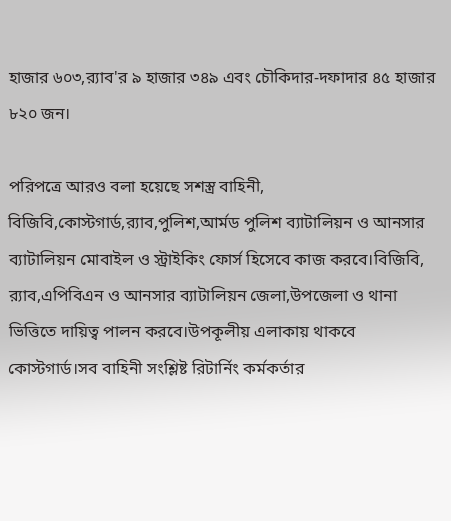হাজার ৬০৩,র‌্যাব'র ৯ হাজার ৩৪৯ এবং চৌকিদার-দফাদার ৪৫ হাজার ৮২০ জন।

পরিপত্রে আরও বলা হয়েছে সশস্ত্র বাহিনী, বিজিবি,কোস্টগার্ড,র‌্যাব,পুলিশ,আর্মড পুলিশ ব্যাটালিয়ন ও আনসার ব্যাটালিয়ন মোবাইল ও স্ট্রাইকিং ফোর্স হিসেবে কাজ করবে।বিজিবি, র‌্যাব,এপিবিএন ও আনসার ব্যাটালিয়ন জেলা,উপজেলা ও থানা ভিত্তিতে দায়িত্ব পালন করবে।উপকূলীয় এলাকায় থাকবে কোস্টগার্ড।সব বাহিনী সংশ্লিষ্ট রিটার্নিং কর্মকর্তার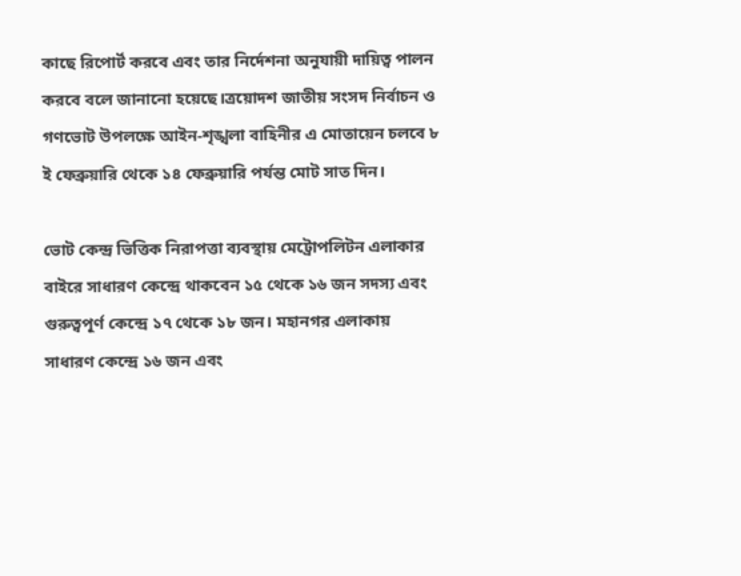কাছে রিপোর্ট করবে এবং তার নির্দেশনা অনুযায়ী দায়িত্ব পালন করবে বলে জানানো হয়েছে।ত্রয়োদশ জাতীয় সংসদ নির্বাচন ও গণভোট উপলক্ষে আইন-শৃঙ্খলা বাহিনীর এ মোতায়েন চলবে ৮ ই ফেব্রুয়ারি থেকে ১৪ ফেব্রুয়ারি পর্যন্ত মোট সাত দিন।

ভোট কেন্দ্র ভিত্তিক নিরাপত্তা ব্যবস্থায় মেট্রোপলিটন এলাকার বাইরে সাধারণ কেন্দ্রে থাকবেন ১৫ থেকে ১৬ জন সদস্য এবং গুরুত্বপূর্ণ কেন্দ্রে ১৭ থেকে ১৮ জন। মহানগর এলাকায় সাধারণ কেন্দ্রে ১৬ জন এবং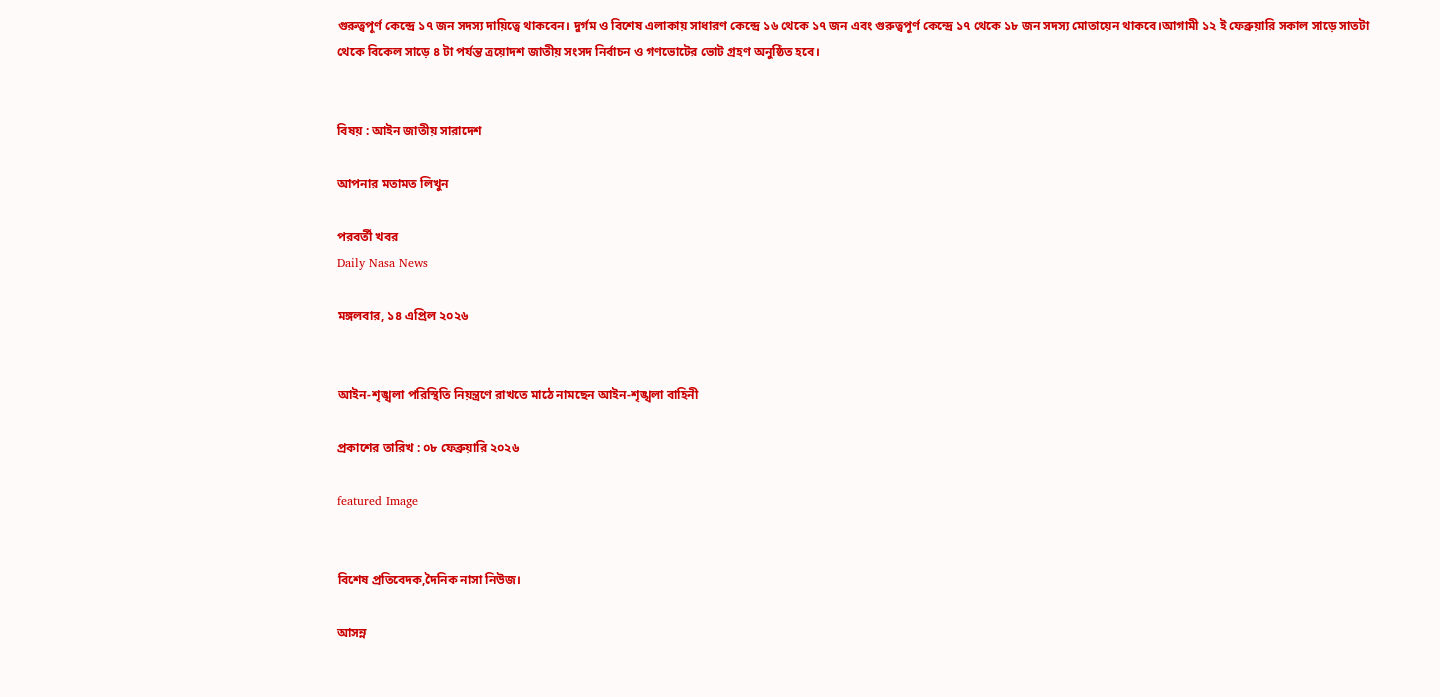গুরুত্বপূর্ণ কেন্দ্রে ১৭ জন সদস্য দায়িত্বে থাকবেন। দুর্গম ও বিশেষ এলাকায় সাধারণ কেন্দ্রে ১৬ থেকে ১৭ জন এবং গুরুত্বপূর্ণ কেন্দ্রে ১৭ থেকে ১৮ জন সদস্য মোতায়েন থাকবে।আগামী ১২ ই ফেব্রুয়ারি সকাল সাড়ে সাতটা থেকে বিকেল সাড়ে ৪ টা পর্যন্ত ত্রয়োদশ জাতীয় সংসদ নির্বাচন ও গণভোটের ভোট গ্রহণ অনুষ্ঠিত হবে।


বিষয় : আইন জাতীয় সারাদেশ

আপনার মতামত লিখুন

পরবর্তী খবর
Daily Nasa News

মঙ্গলবার, ১৪ এপ্রিল ২০২৬


আইন-শৃঙ্খলা পরিস্থিতি নিয়ন্ত্রণে রাখতে মাঠে নামছেন আইন-শৃঙ্খলা বাহিনী

প্রকাশের তারিখ : ০৮ ফেব্রুয়ারি ২০২৬

featured Image


বিশেষ প্রতিবেদক,দৈনিক নাসা নিউজ।

আসন্ন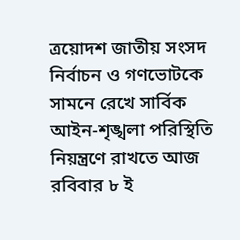ত্রয়োদশ জাতীয় সংসদ নির্বাচন ও গণভোটকে সামনে রেখে সার্বিক আইন-শৃঙ্খলা পরিস্থিতি নিয়ন্ত্রণে রাখতে আজ রবিবার ৮ ই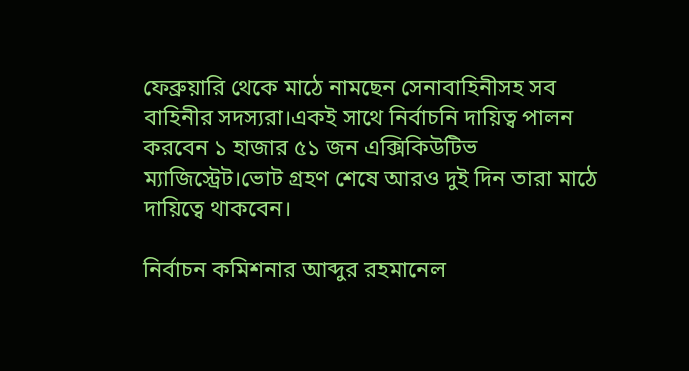ফেব্রুয়ারি থেকে মাঠে নামছেন সেনাবাহিনীসহ সব বাহিনীর সদস্যরা।একই সাথে নির্বাচনি দায়িত্ব পালন করবেন ১ হাজার ৫১ জন এক্সিকিউটিভ ম্যাজিস্ট্রেট।ভোট গ্রহণ শেষে আরও দুই দিন তারা মাঠে দায়িত্বে থাকবেন।

নির্বাচন কমিশনার আব্দুর রহমানেল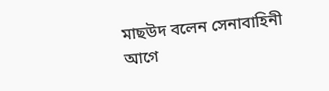মাছউদ বলেন সেনাবাহিনী আগে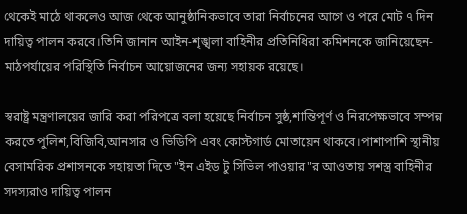থেকেই মাঠে থাকলেও আজ থেকে আনুষ্ঠানিকভাবে তারা নির্বাচনের আগে ও পরে মোট ৭ দিন দায়িত্ব পালন করবে।তিনি জানান আইন-শৃঙ্খলা বাহিনীর প্রতিনিধিরা কমিশনকে জানিয়েছেন-মাঠপর্যায়ের পরিস্থিতি নির্বাচন আয়োজনের জন্য সহায়ক রয়েছে।

স্বরাষ্ট্র মন্ত্রণালয়ের জারি করা পরিপত্রে বলা হয়েছে নির্বাচন সুষ্ঠ,শান্তিপূর্ণ ও নিরপেক্ষভাবে সম্পন্ন করতে পুলিশ,বিজিবি,আনসার ও ভিডিপি এবং কোস্টগার্ড মোতায়েন থাকবে।পাশাপাশি স্থানীয় বেসামরিক প্রশাসনকে সহায়তা দিতে "ইন এইড টু সিভিল পাওয়ার"র আওতায় সশস্ত্র বাহিনীর সদস্যরাও দায়িত্ব পালন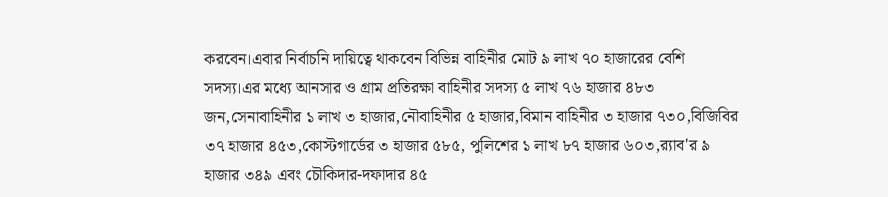করবেন।এবার নির্বাচনি দায়িত্বে থাকবেন বিভিন্ন বাহিনীর মোট ৯ লাখ ৭০ হাজারের বেশি সদস্য।এর মধ্যে আনসার ও গ্রাম প্রতিরক্ষা বাহিনীর সদস্য ৫ লাখ ৭৬ হাজার ৪৮৩ জন,সেনাবাহিনীর ১ লাখ ৩ হাজার,নৌবাহিনীর ৫ হাজার,বিমান বাহিনীর ৩ হাজার ৭৩০,বিজিবির ৩৭ হাজার ৪৫৩,কোস্টগার্ডের ৩ হাজার ৫৮৫, পুলিশের ১ লাখ ৮৭ হাজার ৬০৩,র‌্যাব'র ৯ হাজার ৩৪৯ এবং চৌকিদার-দফাদার ৪৫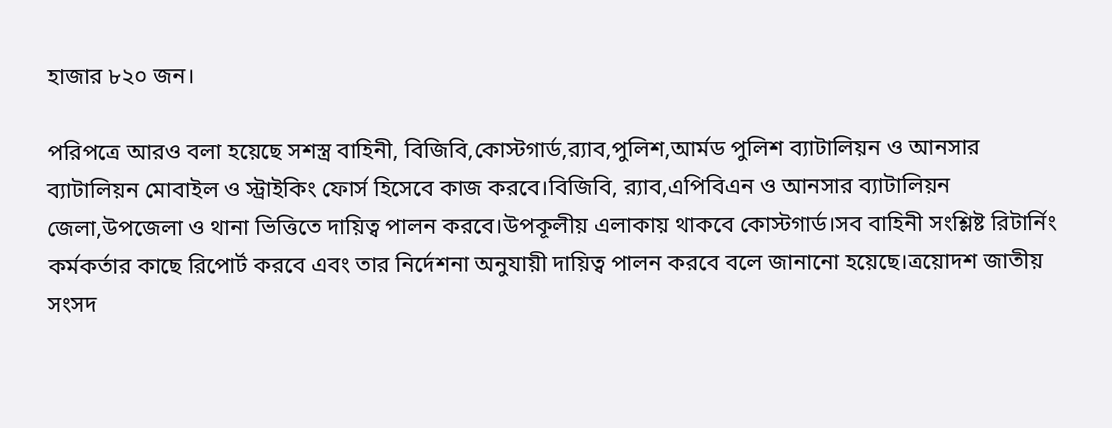হাজার ৮২০ জন।

পরিপত্রে আরও বলা হয়েছে সশস্ত্র বাহিনী, বিজিবি,কোস্টগার্ড,র‌্যাব,পুলিশ,আর্মড পুলিশ ব্যাটালিয়ন ও আনসার ব্যাটালিয়ন মোবাইল ও স্ট্রাইকিং ফোর্স হিসেবে কাজ করবে।বিজিবি, র‌্যাব,এপিবিএন ও আনসার ব্যাটালিয়ন জেলা,উপজেলা ও থানা ভিত্তিতে দায়িত্ব পালন করবে।উপকূলীয় এলাকায় থাকবে কোস্টগার্ড।সব বাহিনী সংশ্লিষ্ট রিটার্নিং কর্মকর্তার কাছে রিপোর্ট করবে এবং তার নির্দেশনা অনুযায়ী দায়িত্ব পালন করবে বলে জানানো হয়েছে।ত্রয়োদশ জাতীয় সংসদ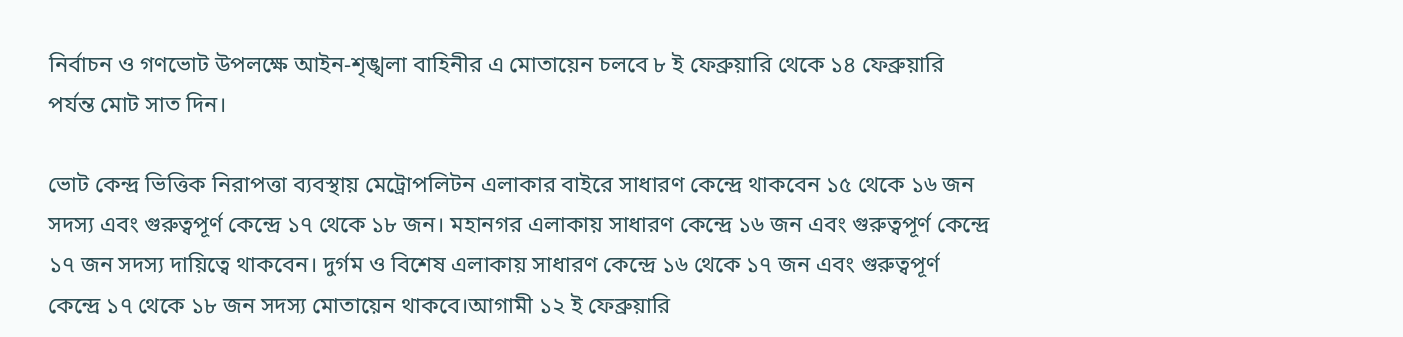নির্বাচন ও গণভোট উপলক্ষে আইন-শৃঙ্খলা বাহিনীর এ মোতায়েন চলবে ৮ ই ফেব্রুয়ারি থেকে ১৪ ফেব্রুয়ারি পর্যন্ত মোট সাত দিন।

ভোট কেন্দ্র ভিত্তিক নিরাপত্তা ব্যবস্থায় মেট্রোপলিটন এলাকার বাইরে সাধারণ কেন্দ্রে থাকবেন ১৫ থেকে ১৬ জন সদস্য এবং গুরুত্বপূর্ণ কেন্দ্রে ১৭ থেকে ১৮ জন। মহানগর এলাকায় সাধারণ কেন্দ্রে ১৬ জন এবং গুরুত্বপূর্ণ কেন্দ্রে ১৭ জন সদস্য দায়িত্বে থাকবেন। দুর্গম ও বিশেষ এলাকায় সাধারণ কেন্দ্রে ১৬ থেকে ১৭ জন এবং গুরুত্বপূর্ণ কেন্দ্রে ১৭ থেকে ১৮ জন সদস্য মোতায়েন থাকবে।আগামী ১২ ই ফেব্রুয়ারি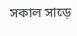সকাল সাড়ে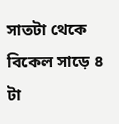সাতটা থেকে বিকেল সাড়ে ৪ টা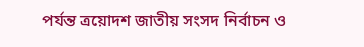পর্যন্ত ত্রয়োদশ জাতীয় সংসদ নির্বাচন ও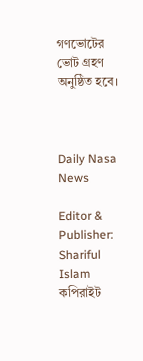গণভোটের ভোট গ্রহণ অনুষ্ঠিত হবে।



Daily Nasa News

Editor & Publisher: Shariful Islam
কপিরাইট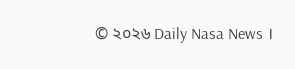© ২০২৬ Daily Nasa News ।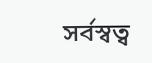সর্বস্বত্ব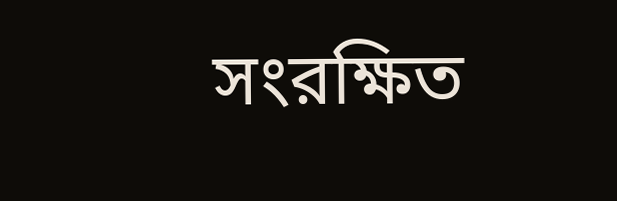সংরক্ষিত